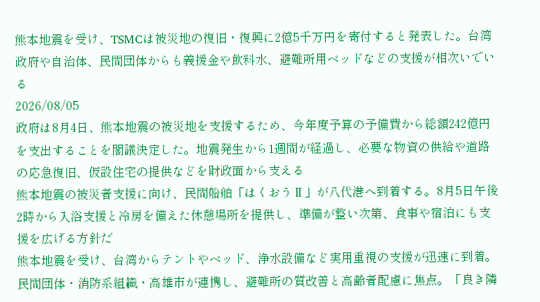熊本地震を受け、TSMCは被災地の復旧・復興に2億5千万円を寄付すると発表した。台湾政府や自治体、民間団体からも義援金や飲料水、避難所用ベッドなどの支援が相次いでいる
2026/08/05
政府は8月4日、熊本地震の被災地を支援するため、今年度予算の予備費から総額242億円を支出することを閣議決定した。地震発生から1週間が経過し、必要な物資の供給や道路の応急復旧、仮設住宅の提供などを財政面から支える
熊本地震の被災者支援に向け、民間船舶「はくおうⅡ」が八代港へ到着する。8月5日午後2時から入浴支援と冷房を備えた休憩場所を提供し、準備が整い次第、食事や宿泊にも支援を広げる方針だ
熊本地震を受け、台湾からテントやベッド、浄水設備など実用重視の支援が迅速に到着。民間団体・消防系組織・高雄市が連携し、避難所の質改善と高齢者配慮に焦点。「良き隣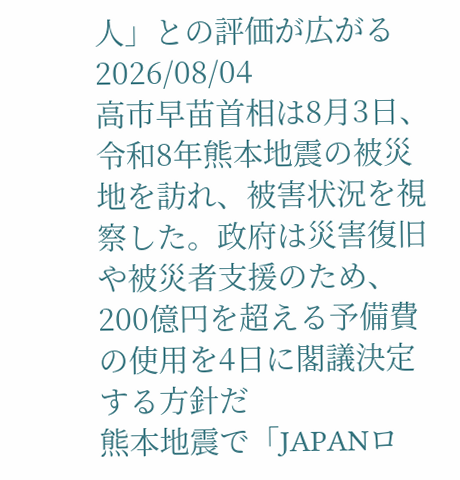人」との評価が広がる
2026/08/04
高市早苗首相は8月3日、令和8年熊本地震の被災地を訪れ、被害状況を視察した。政府は災害復旧や被災者支援のため、200億円を超える予備費の使用を4日に閣議決定する方針だ
熊本地震で「JAPANロ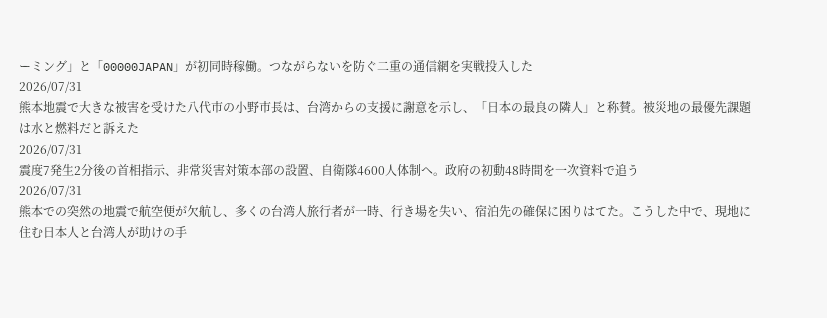ーミング」と「00000JAPAN」が初同時稼働。つながらないを防ぐ二重の通信網を実戦投入した
2026/07/31
熊本地震で大きな被害を受けた八代市の小野市長は、台湾からの支援に謝意を示し、「日本の最良の隣人」と称賛。被災地の最優先課題は水と燃料だと訴えた
2026/07/31
震度7発生2分後の首相指示、非常災害対策本部の設置、自衛隊4600人体制へ。政府の初動48時間を一次資料で追う
2026/07/31
熊本での突然の地震で航空便が欠航し、多くの台湾人旅行者が一時、行き場を失い、宿泊先の確保に困りはてた。こうした中で、現地に住む日本人と台湾人が助けの手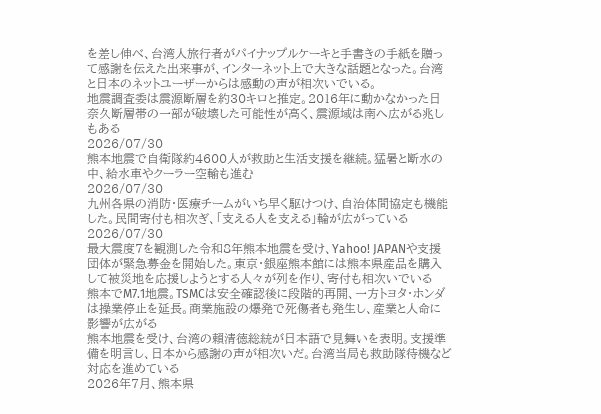を差し伸べ、台湾人旅行者がパイナップルケーキと手書きの手紙を贈って感謝を伝えた出来事が、インターネット上で大きな話題となった。台湾と日本のネットユーザーからは感動の声が相次いでいる。
地震調査委は震源断層を約30キロと推定。2016年に動かなかった日奈久断層帯の一部が破壊した可能性が高く、震源域は南へ広がる兆しもある
2026/07/30
熊本地震で自衛隊約4600人が救助と生活支援を継続。猛暑と断水の中、給水車やクーラー空輸も進む
2026/07/30
九州各県の消防・医療チームがいち早く駆けつけ、自治体間協定も機能した。民間寄付も相次ぎ、「支える人を支える」輪が広がっている
2026/07/30
最大震度7を観測した令和8年熊本地震を受け、Yahoo! JAPANや支援団体が緊急募金を開始した。東京・銀座熊本館には熊本県産品を購入して被災地を応援しようとする人々が列を作り、寄付も相次いでいる
熊本でM7.1地震。TSMCは安全確認後に段階的再開、一方トヨタ・ホンダは操業停止を延長。商業施設の爆発で死傷者も発生し、産業と人命に影響が広がる
熊本地震を受け、台湾の賴清徳総統が日本語で見舞いを表明。支援準備を明言し、日本から感謝の声が相次いだ。台湾当局も救助隊待機など対応を進めている
2026年7月、熊本県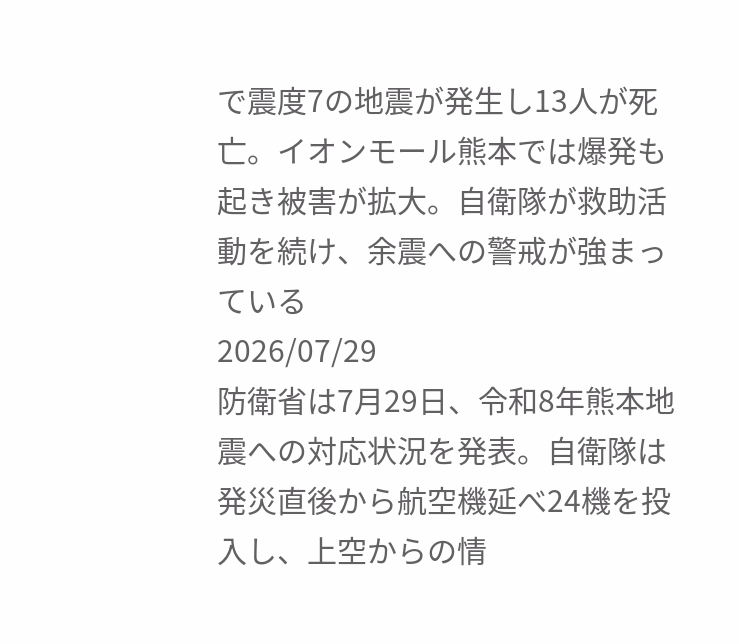で震度7の地震が発生し13人が死亡。イオンモール熊本では爆発も起き被害が拡大。自衛隊が救助活動を続け、余震への警戒が強まっている
2026/07/29
防衛省は7月29日、令和8年熊本地震への対応状況を発表。自衛隊は発災直後から航空機延べ24機を投入し、上空からの情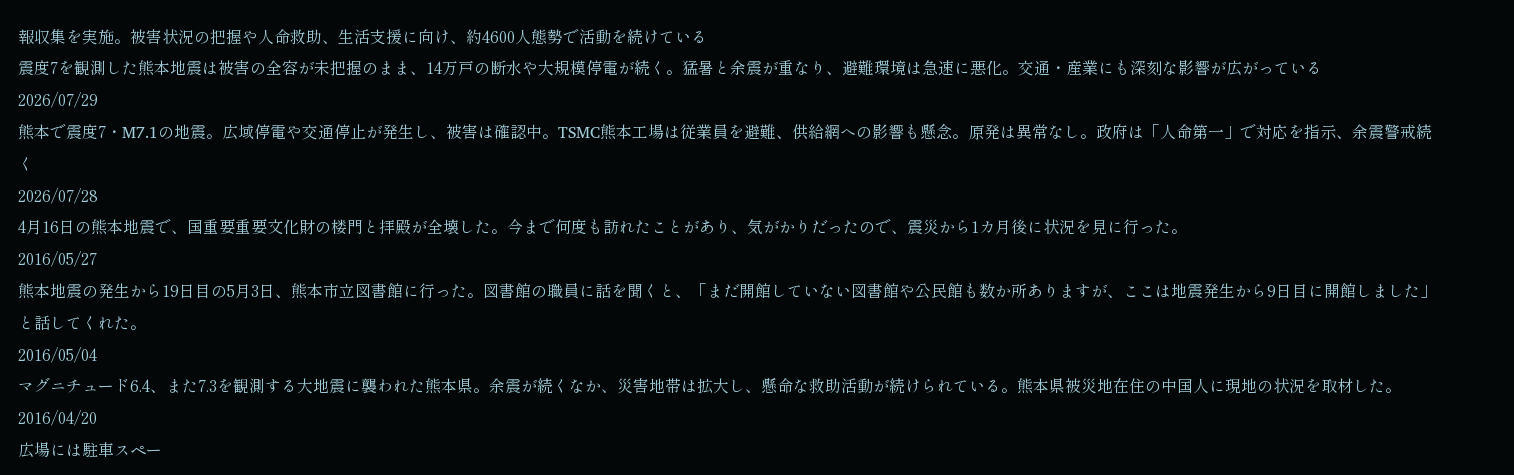報収集を実施。被害状況の把握や人命救助、生活支援に向け、約4600人態勢で活動を続けている
震度7を観測した熊本地震は被害の全容が未把握のまま、14万戸の断水や大規模停電が続く。猛暑と余震が重なり、避難環境は急速に悪化。交通・産業にも深刻な影響が広がっている
2026/07/29
熊本で震度7・M7.1の地震。広域停電や交通停止が発生し、被害は確認中。TSMC熊本工場は従業員を避難、供給網への影響も懸念。原発は異常なし。政府は「人命第一」で対応を指示、余震警戒続く
2026/07/28
4月16日の熊本地震で、国重要重要文化財の楼門と拝殿が全壊した。今まで何度も訪れたことがあり、気がかりだったので、震災から1カ月後に状況を見に行った。
2016/05/27
熊本地震の発生から19日目の5月3日、熊本市立図書館に行った。図書館の職員に話を聞くと、「まだ開館していない図書館や公民館も数か所ありますが、ここは地震発生から9日目に開館しました」と話してくれた。
2016/05/04
マグニチュード6.4、また7.3を観測する大地震に襲われた熊本県。余震が続くなか、災害地帯は拡大し、懸命な救助活動が続けられている。熊本県被災地在住の中国人に現地の状況を取材した。
2016/04/20
広場には駐車スペー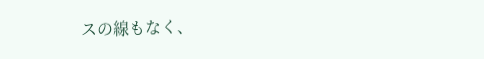スの線もなく、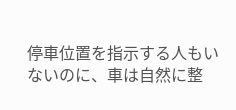停車位置を指示する人もいないのに、車は自然に整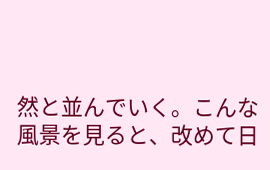然と並んでいく。こんな風景を見ると、改めて日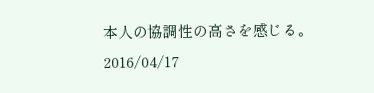本人の協調性の高さを感じる。
2016/04/17